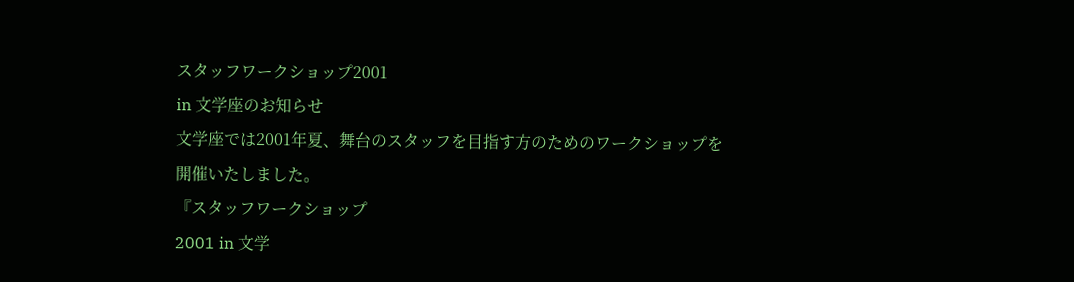スタッフワークショップ2001
in 文学座のお知らせ
文学座では2001年夏、舞台のスタッフを目指す方のためのワークショップを開催いたしました。
『スタッフワークショップ
2001 in 文学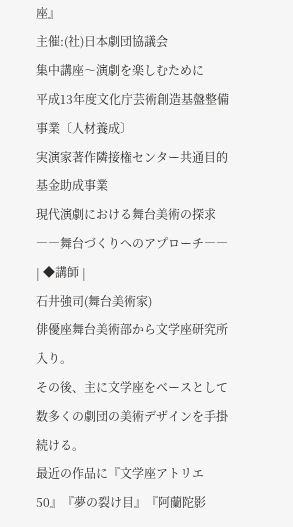座』
主催:(社)日本劇団協議会
集中講座〜演劇を楽しむために
平成13年度文化庁芸術創造基盤整備事業〔人材養成〕
実演家著作隣接権センター共通目的基金助成事業
現代演劇における舞台美術の探求
――舞台づくりへのアプローチ――
| ◆講師 |
石井強司(舞台美術家)
俳優座舞台美術部から文学座研究所入り。
その後、主に文学座をベースとして数多くの劇団の美術デザインを手掛続ける。
最近の作品に『文学座アトリエ50』『夢の裂け目』『阿蘭陀影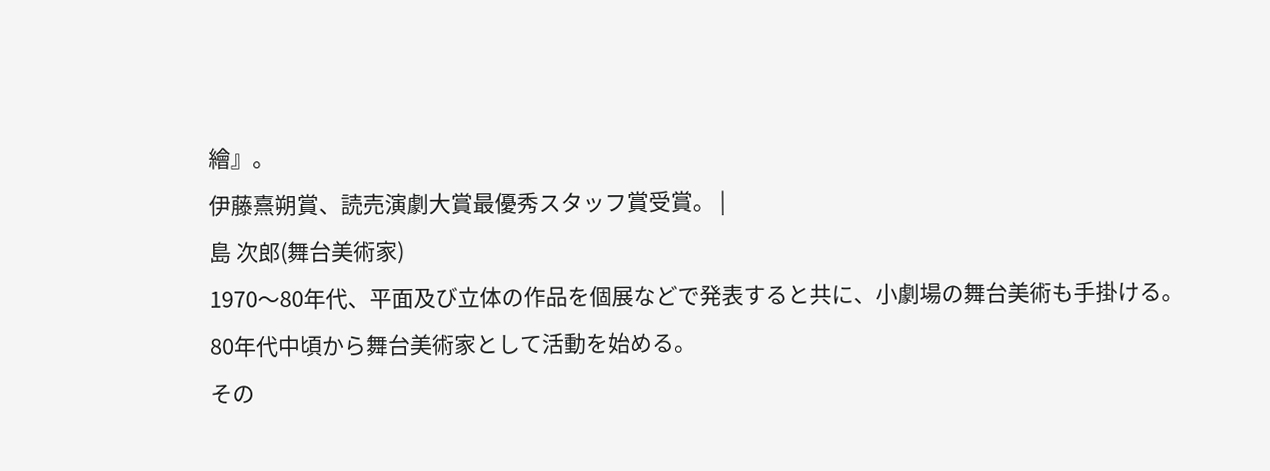繪』。
伊藤熹朔賞、読売演劇大賞最優秀スタッフ賞受賞。 |
島 次郎(舞台美術家)
1970〜80年代、平面及び立体の作品を個展などで発表すると共に、小劇場の舞台美術も手掛ける。
80年代中頃から舞台美術家として活動を始める。
その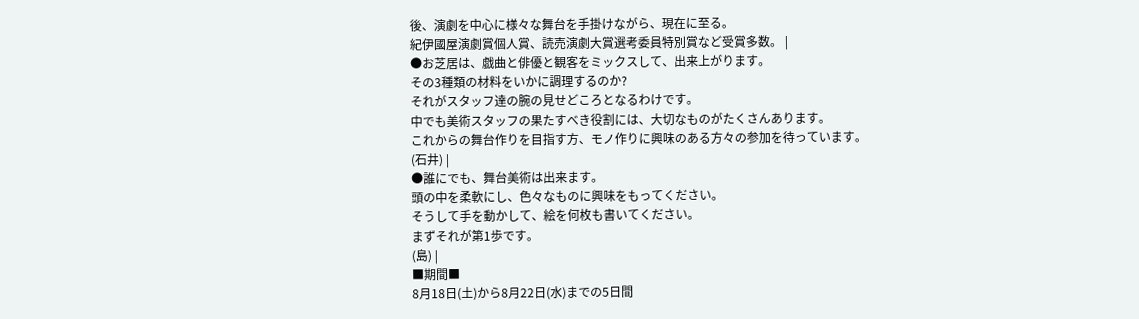後、演劇を中心に様々な舞台を手掛けながら、現在に至る。
紀伊國屋演劇賞個人賞、読売演劇大賞選考委員特別賞など受賞多数。 |
●お芝居は、戯曲と俳優と観客をミックスして、出来上がります。
その3種類の材料をいかに調理するのか?
それがスタッフ達の腕の見せどころとなるわけです。
中でも美術スタッフの果たすべき役割には、大切なものがたくさんあります。
これからの舞台作りを目指す方、モノ作りに興味のある方々の参加を待っています。
(石井) |
●誰にでも、舞台美術は出来ます。
頭の中を柔軟にし、色々なものに興味をもってください。
そうして手を動かして、絵を何枚も書いてください。
まずそれが第1歩です。
(島) |
■期間■
8月18日(土)から8月22日(水)までの5日間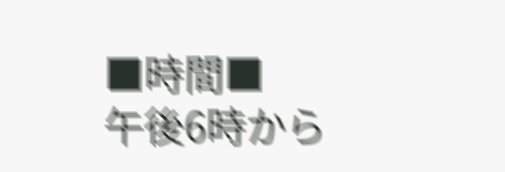■時間■
午後6時から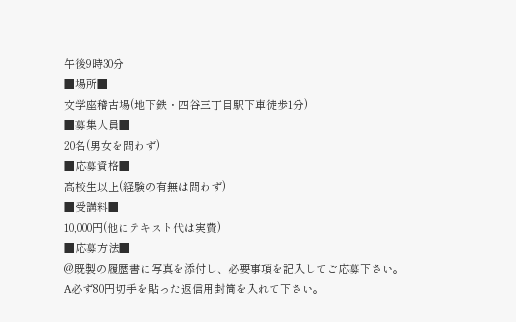午後9時30分
■場所■
文学座稽古場(地下鉄・四谷三丁目駅下車徒歩1分)
■募集人員■
20名(男女を問わず)
■応募資格■
高校生以上(経験の有無は問わず)
■受講料■
10,000円(他にテキスト代は実費)
■応募方法■
@既製の履歴書に写真を添付し、必要事項を記入してご応募下さい。
A必ず80円切手を貼った返信用封筒を入れて下さい。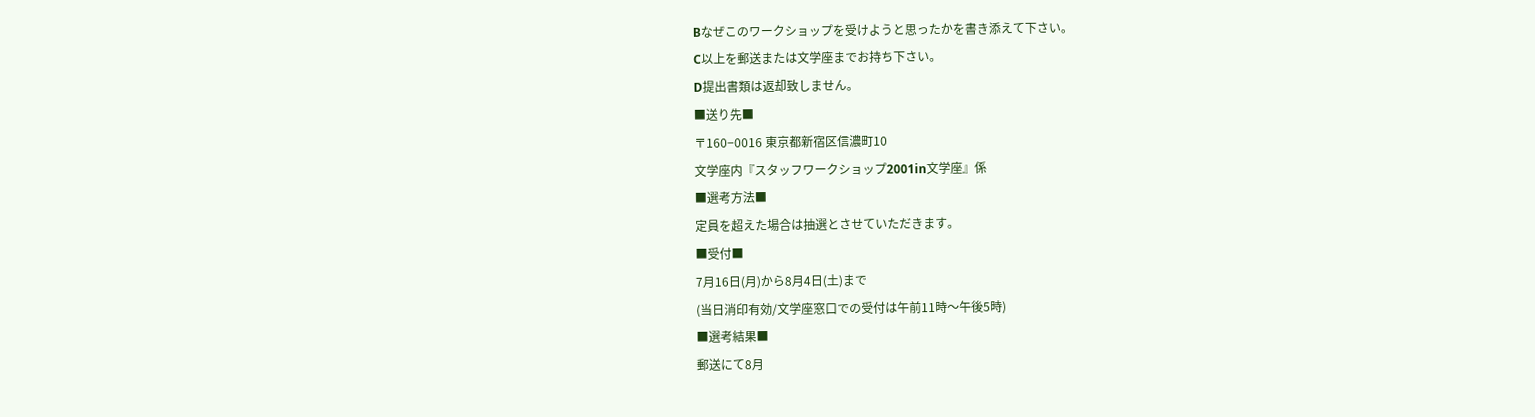Bなぜこのワークショップを受けようと思ったかを書き添えて下さい。
C以上を郵送または文学座までお持ち下さい。
D提出書類は返却致しません。
■送り先■
〒160−0016 東京都新宿区信濃町10
文学座内『スタッフワークショップ2001in文学座』係
■選考方法■
定員を超えた場合は抽選とさせていただきます。
■受付■
7月16日(月)から8月4日(土)まで
(当日消印有効/文学座窓口での受付は午前11時〜午後5時)
■選考結果■
郵送にて8月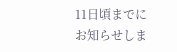11日頃までにお知らせしま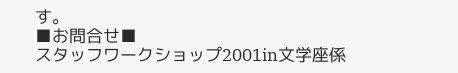す。
■お問合せ■
スタッフワークショップ2001in文学座係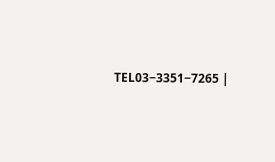TEL03−3351−7265 |